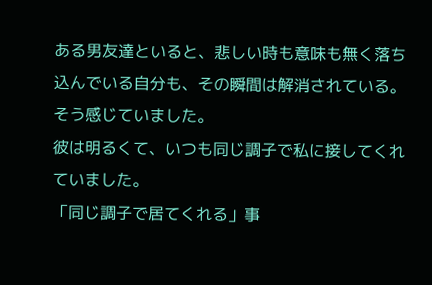ある男友達といると、悲しい時も意味も無く落ち込んでいる自分も、その瞬間は解消されている。
そう感じていました。
彼は明るくて、いつも同じ調子で私に接してくれていました。
「同じ調子で居てくれる」事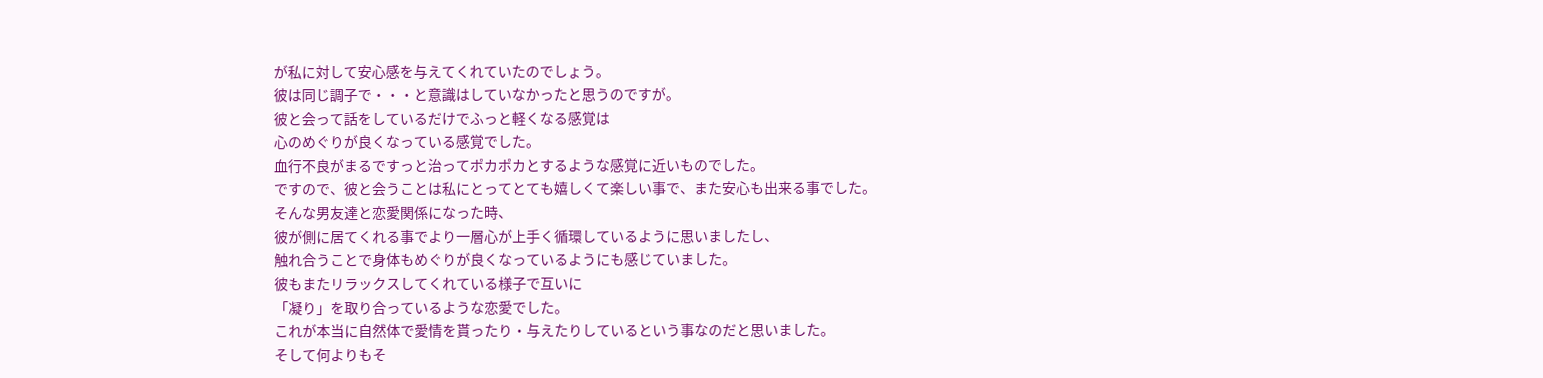が私に対して安心感を与えてくれていたのでしょう。
彼は同じ調子で・・・と意識はしていなかったと思うのですが。
彼と会って話をしているだけでふっと軽くなる感覚は
心のめぐりが良くなっている感覚でした。
血行不良がまるですっと治ってポカポカとするような感覚に近いものでした。
ですので、彼と会うことは私にとってとても嬉しくて楽しい事で、また安心も出来る事でした。
そんな男友達と恋愛関係になった時、
彼が側に居てくれる事でより一層心が上手く循環しているように思いましたし、
触れ合うことで身体もめぐりが良くなっているようにも感じていました。
彼もまたリラックスしてくれている様子で互いに
「凝り」を取り合っているような恋愛でした。
これが本当に自然体で愛情を貰ったり・与えたりしているという事なのだと思いました。
そして何よりもそ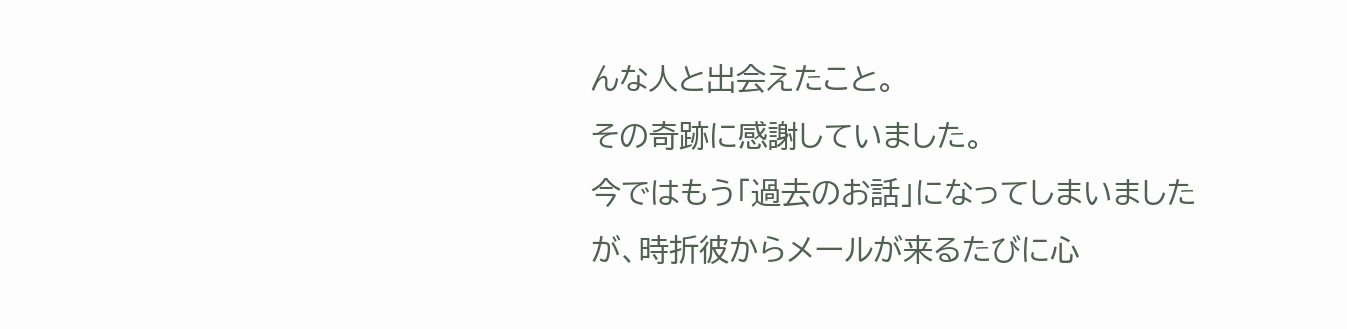んな人と出会えたこと。
その奇跡に感謝していました。
今ではもう「過去のお話」になってしまいましたが、時折彼からメールが来るたびに心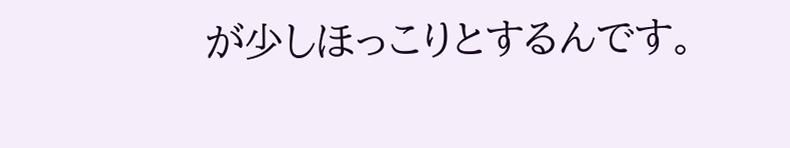が少しほっこりとするんです。